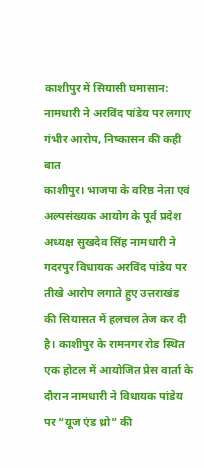काशीपुर में सियासी घमासान: नामधारी ने अरविंद पांडेय पर लगाए गंभीर आरोप, निष्कासन की कही बात
काशीपुर। भाजपा के वरिष्ठ नेता एवं अल्पसंख्यक आयोग के पूर्व प्रदेश अध्यक्ष सुखदेव सिंह नामधारी ने गदरपुर विधायक अरविंद पांडेय पर तीखे आरोप लगाते हुए उत्तराखंड की सियासत में हलचल तेज कर दी है। काशीपुर के रामनगर रोड स्थित एक होटल में आयोजित प्रेस वार्ता के दौरान नामधारी ने विधायक पांडेय पर “यूज एंड थ्रो” की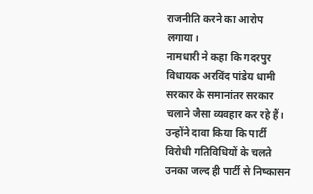राजनीति करने का आरोप लगाया।
नामधारी ने कहा कि गदरपुर विधायक अरविंद पांडेय धामी सरकार के समानांतर सरकार चलाने जैसा व्यवहार कर रहे हैं। उन्होंने दावा किया कि पार्टी विरोधी गतिविधियों के चलते उनका जल्द ही पार्टी से निष्कासन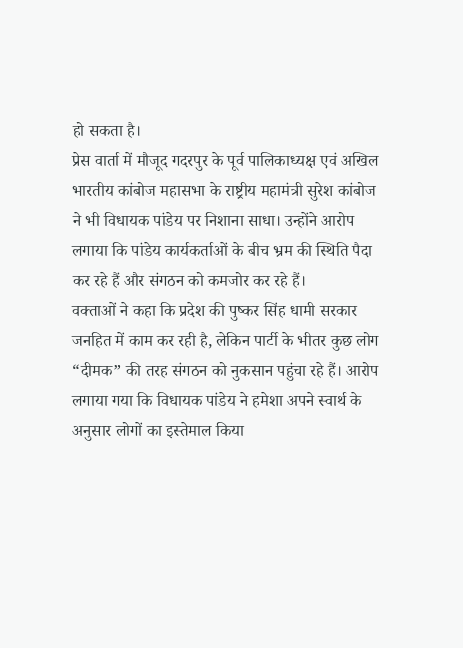हो सकता है।
प्रेस वार्ता में मौजूद गदरपुर के पूर्व पालिकाध्यक्ष एवं अखिल भारतीय कांबोज महासभा के राष्ट्रीय महामंत्री सुरेश कांबोज ने भी विधायक पांडेय पर निशाना साधा। उन्होंने आरोप लगाया कि पांडेय कार्यकर्ताओं के बीच भ्रम की स्थिति पैदा कर रहे हैं और संगठन को कमजोर कर रहे हैं।
वक्ताओं ने कहा कि प्रदेश की पुष्कर सिंह धामी सरकार जनहित में काम कर रही है, लेकिन पार्टी के भीतर कुछ लोग “दीमक” की तरह संगठन को नुकसान पहुंचा रहे हैं। आरोप लगाया गया कि विधायक पांडेय ने हमेशा अपने स्वार्थ के अनुसार लोगों का इस्तेमाल किया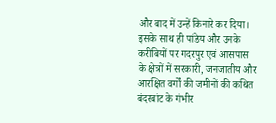और बाद में उन्हें किनारे कर दिया।
इसके साथ ही पांडेय और उनके करीबियों पर गदरपुर एवं आसपास के क्षेत्रों में सरकारी, जनजातीय और आरक्षित वर्गों की जमीनों की कथित बंदरबांट के गंभीर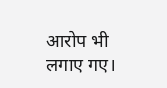आरोप भी लगाए गए।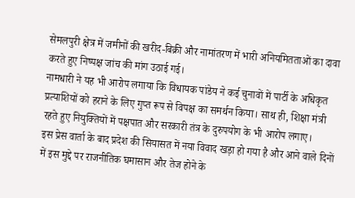सेमलपुरी क्षेत्र में जमीनों की खरीद-बिक्री और नामांतरण में भारी अनियमितताओं का दावा करते हुए निष्पक्ष जांच की मांग उठाई गई।
नामधारी ने यह भी आरोप लगाया कि विधायक पांडेय ने कई चुनावों में पार्टी के अधिकृत प्रत्याशियों को हराने के लिए गुप्त रूप से विपक्ष का समर्थन किया। साथ ही, शिक्षा मंत्री रहते हुए नियुक्तियों में पक्षपात और सरकारी तंत्र के दुरुपयोग के भी आरोप लगाए।
इस प्रेस वार्ता के बाद प्रदेश की सियासत में नया विवाद खड़ा हो गया है और आने वाले दिनों में इस मुद्दे पर राजनीतिक घमासान और तेज होने के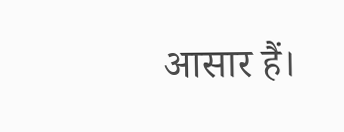आसार हैं।